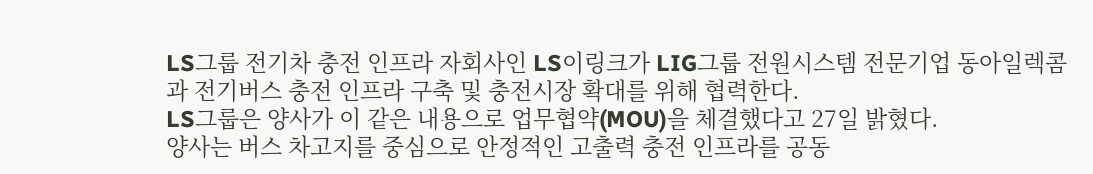LS그룹 전기차 충전 인프라 자회사인 LS이링크가 LIG그룹 전원시스템 전문기업 동아일렉콤과 전기버스 충전 인프라 구축 및 충전시장 확대를 위해 협력한다.
LS그룹은 양사가 이 같은 내용으로 업무협약(MOU)을 체결했다고 27일 밝혔다.
양사는 버스 차고지를 중심으로 안정적인 고출력 충전 인프라를 공동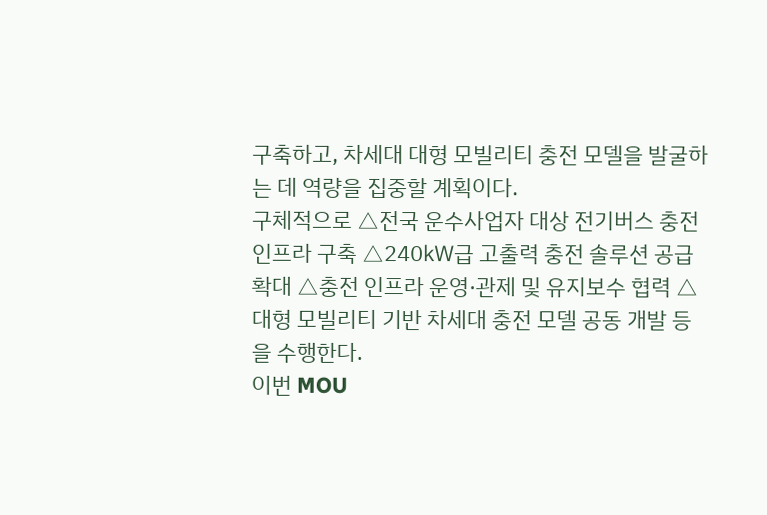구축하고, 차세대 대형 모빌리티 충전 모델을 발굴하는 데 역량을 집중할 계획이다.
구체적으로 △전국 운수사업자 대상 전기버스 충전 인프라 구축 △240㎾급 고출력 충전 솔루션 공급 확대 △충전 인프라 운영·관제 및 유지보수 협력 △대형 모빌리티 기반 차세대 충전 모델 공동 개발 등을 수행한다.
이번 MOU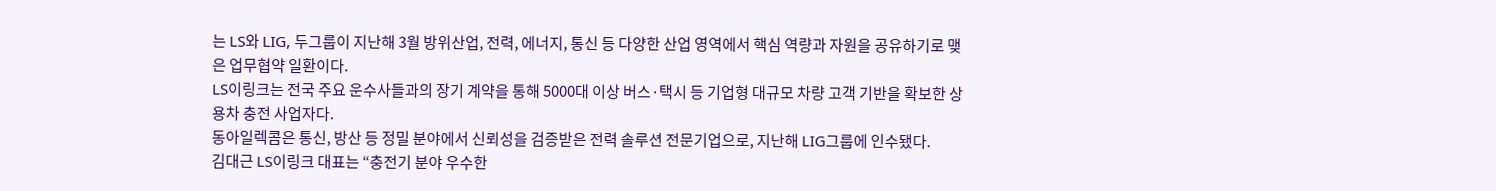는 LS와 LIG, 두그룹이 지난해 3월 방위산업, 전력, 에너지, 통신 등 다양한 산업 영역에서 핵심 역량과 자원을 공유하기로 맺은 업무협약 일환이다.
LS이링크는 전국 주요 운수사들과의 장기 계약을 통해 5000대 이상 버스·택시 등 기업형 대규모 차량 고객 기반을 확보한 상용차 충전 사업자다.
동아일렉콤은 통신, 방산 등 정밀 분야에서 신뢰성을 검증받은 전력 솔루션 전문기업으로, 지난해 LIG그룹에 인수됐다.
김대근 LS이링크 대표는 “충전기 분야 우수한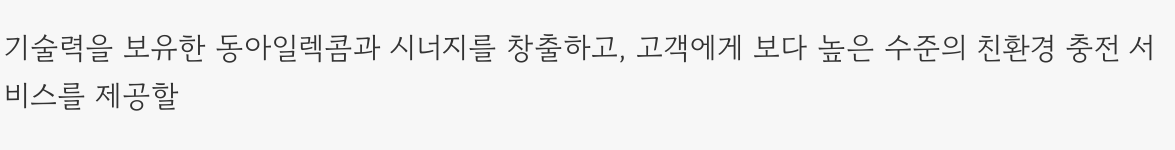기술력을 보유한 동아일렉콤과 시너지를 창출하고, 고객에게 보다 높은 수준의 친환경 충전 서비스를 제공할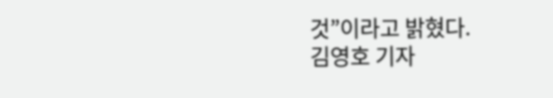것”이라고 밝혔다.
김영호 기자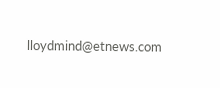lloydmind@etnews.com